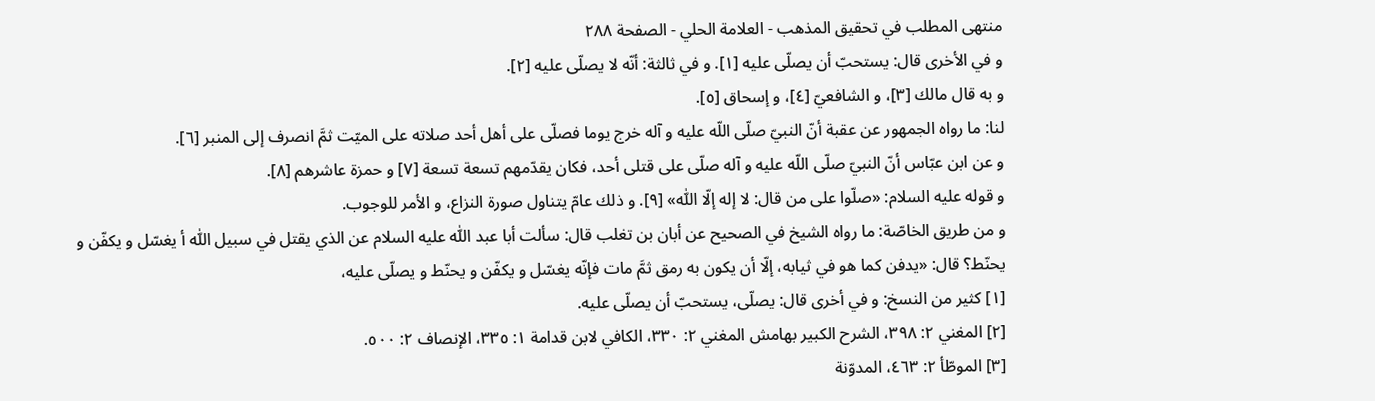منتهى المطلب في تحقيق المذهب - العلامة الحلي - الصفحة ٢٨٨
و في الأخرى قال: يستحبّ أن يصلّى عليه [١]. و في ثالثة: أنّه لا يصلّى عليه [٢].
و به قال مالك [٣]، و الشافعيّ [٤]، و إسحاق [٥].
لنا: ما رواه الجمهور عن عقبة أنّ النبيّ صلّى اللّه عليه و آله خرج يوما فصلّى على أهل أحد صلاته على الميّت ثمَّ انصرف إلى المنبر [٦].
و عن ابن عبّاس أنّ النبيّ صلّى اللّه عليه و آله صلّى على قتلى أحد، فكان يقدّمهم تسعة تسعة [٧] و حمزة عاشرهم [٨].
و قوله عليه السلام: «صلّوا على من قال: لا إله إلّا اللّٰه» [٩]. و ذلك عامّ يتناول صورة النزاع، و الأمر للوجوب.
و من طريق الخاصّة: ما رواه الشيخ في الصحيح عن أبان بن تغلب قال: سألت أبا عبد اللّٰه عليه السلام عن الذي يقتل في سبيل اللّٰه أ يغسّل و يكفّن و يحنّط؟ قال: «يدفن كما هو في ثيابه، إلّا أن يكون به رمق ثمَّ مات فإنّه يغسّل و يكفّن و يحنّط و يصلّى عليه،
[١] كثير من النسخ: و في أخرى قال: يصلّى، يستحبّ أن يصلّى عليه.
[٢] المغني ٢: ٣٩٨، الشرح الكبير بهامش المغني ٢: ٣٣٠، الكافي لابن قدامة ١: ٣٣٥، الإنصاف ٢: ٥٠٠.
[٣] الموطّأ ٢: ٤٦٣، المدوّنة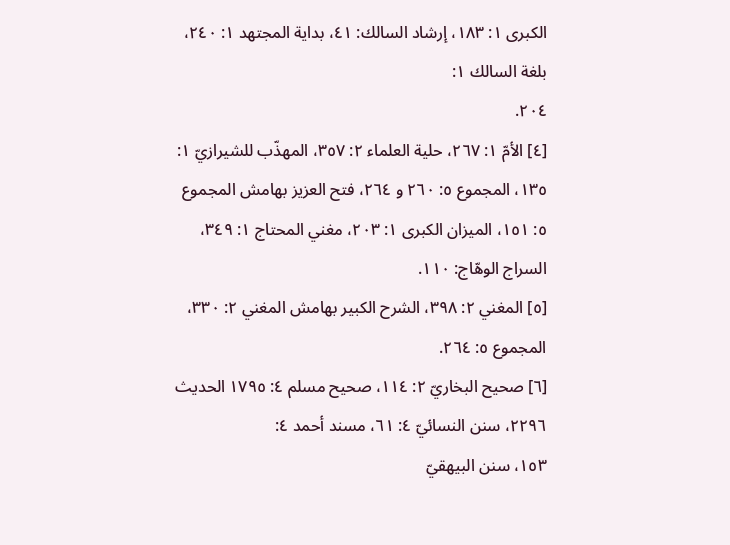الكبرى ١: ١٨٣، إرشاد السالك: ٤١، بداية المجتهد ١: ٢٤٠، بلغة السالك ١:
٢٠٤.
[٤] الأمّ ١: ٢٦٧، حلية العلماء ٢: ٣٥٧، المهذّب للشيرازيّ ١: ١٣٥، المجموع ٥: ٢٦٠ و ٢٦٤، فتح العزيز بهامش المجموع ٥: ١٥١، الميزان الكبرى ١: ٢٠٣، مغني المحتاج ١: ٣٤٩، السراج الوهّاج: ١١٠.
[٥] المغني ٢: ٣٩٨، الشرح الكبير بهامش المغني ٢: ٣٣٠، المجموع ٥: ٢٦٤.
[٦] صحيح البخاريّ ٢: ١١٤، صحيح مسلم ٤: ١٧٩٥ الحديث ٢٢٩٦، سنن النسائيّ ٤: ٦١، مسند أحمد ٤:
١٥٣، سنن البيهقيّ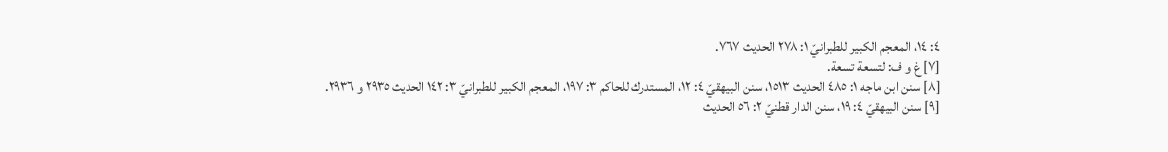٤: ١٤، المعجم الكبير للطبرانيّ ١: ٢٧٨ الحديث ٧٦٧.
[٧] غ و ف: لتسعة تسعة.
[٨] سنن ابن ماجه ١: ٤٨٥ الحديث ١٥١٣، سنن البيهقيّ ٤: ١٢، المستدرك للحاكم ٣: ١٩٧، المعجم الكبير للطبرانيّ ٣: ١٤٢ الحديث ٢٩٣٥ و ٢٩٣٦.
[٩] سنن البيهقيّ ٤: ١٩، سنن الدار قطنيّ ٢: ٥٦ الحديث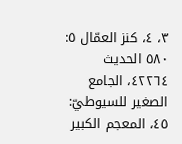٣، ٤، كنز العمّال ٥: ٥٨٠ الحديث ٤٢٢٦٤، الجامع الصغير للسيوطيّ: ٤٥، المعجم الكبير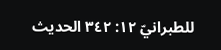للطبرانيّ ١٢: ٣٤٢ الحديث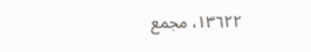١٣٦٢٢، مجمع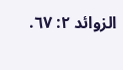الزوائد ٢: ٦٧.